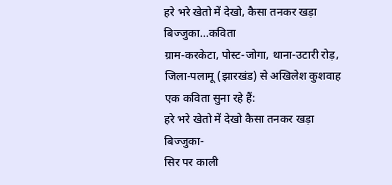हरे भरे खेतो में देखो, कैसा तनकर खड़ा बिज्जुका...कविता
ग्राम-करकेटा, पोस्ट-जोगा, थाना-उटारी रोड़, जिला-पलामू (झारखंड) से अखिलेश कुशवाह एक कविता सुना रहे हैं:
हरे भरे खेतो में देखो कैसा तनकर खड़ा बिज्जुका-
सिर पर काली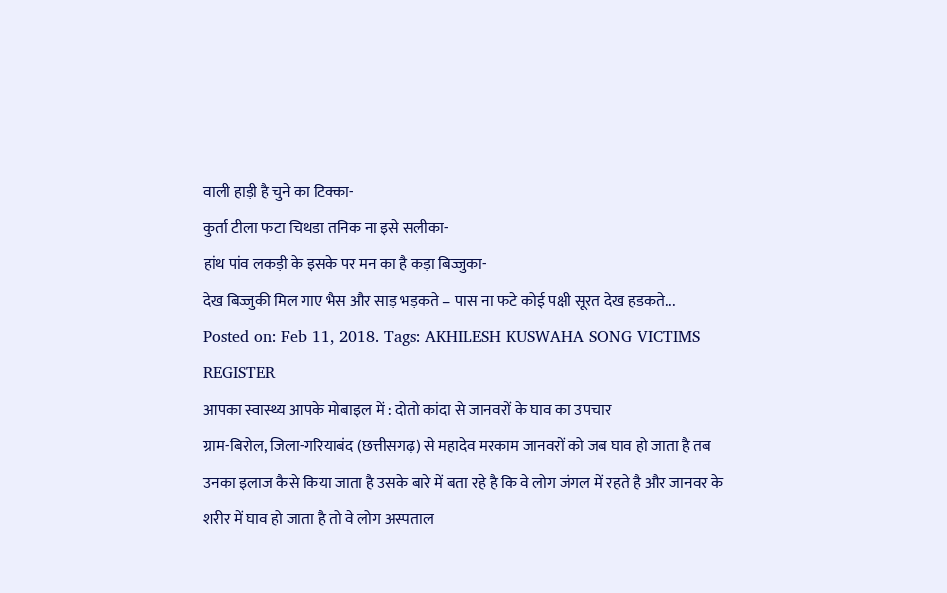वाली हाड़ी है चुने का टिक्का-
कुर्ता टीला फटा चिथडा तनिक ना इसे सलीका-
हांथ पांव लकड़ी के इसके पर मन का है कड़ा बिज्जुका-
देख बिज्जुकी मिल गाए भैस और साड़ भड़कते – पास ना फटे कोई पक्षी सूरत देख हडकते...
Posted on: Feb 11, 2018. Tags: AKHILESH KUSWAHA SONG VICTIMS REGISTER
आपका स्वास्थ्य आपके मोबाइल में : दोतो कांदा से जानवरों के घाव का उपचार
ग्राम-बिरोल, जिला-गरियाबंद (छत्तीसगढ़) से महादेव मरकाम जानवरों को जब घाव हो जाता है तब उनका इलाज कैसे किया जाता है उसके बारे में बता रहे है कि वे लोग जंगल में रहते है और जानवर के शरीर में घाव हो जाता है तो वे लोग अस्पताल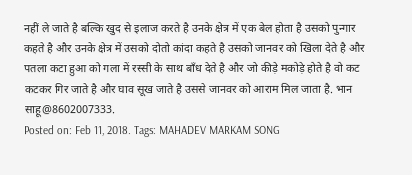नहीं ले जाते है बल्कि खुद से इलाज करते है उनके क्षेत्र में एक बेल होता है उसको पुन्गार कहते है और उनके क्षेत्र में उसको दोतो कांदा कहते है उसको जानवर को खिला देते है और पतला कटा हुआ को गला में रस्सी के साथ बाँध देते है और जो कीड़े मकोड़े होते है वो कट कटकर गिर जाते है और घाव सूख जाते है उससे जानवर को आराम मिल जाता है. भान साहू@8602007333.
Posted on: Feb 11, 2018. Tags: MAHADEV MARKAM SONG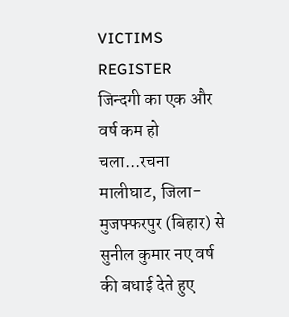VICTIMS REGISTER
जिन्दगी का एक और वर्ष कम हो चला...रचना
मालीघाट, जिला-मुजफ्फरपुर (बिहार) से सुनील कुमार नए वर्ष की बधाई देते हुए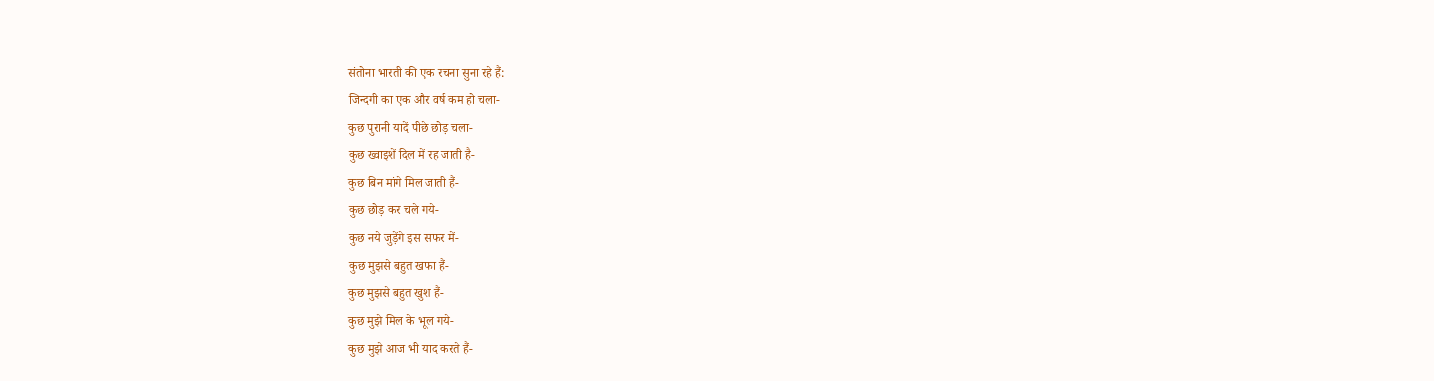संतोना भारती की एक रचना सुना रहे हैं:
जिन्दगी का एक और वर्ष कम हो चला-
कुछ पुरानी यादें पीछे छोड़ चला-
कुछ ख्वाइशें दिल में रह जाती है-
कुछ बिन मांगे मिल जाती हैं-
कुछ छोड़ कर चले गये-
कुछ नये जुड़ेंगे इस सफर में-
कुछ मुझसे बहुत खफा हैं-
कुछ मुझसे बहुत खुश हैं-
कुछ मुझे मिल के भूल गये-
कुछ मुझे आज भी याद करते हैं-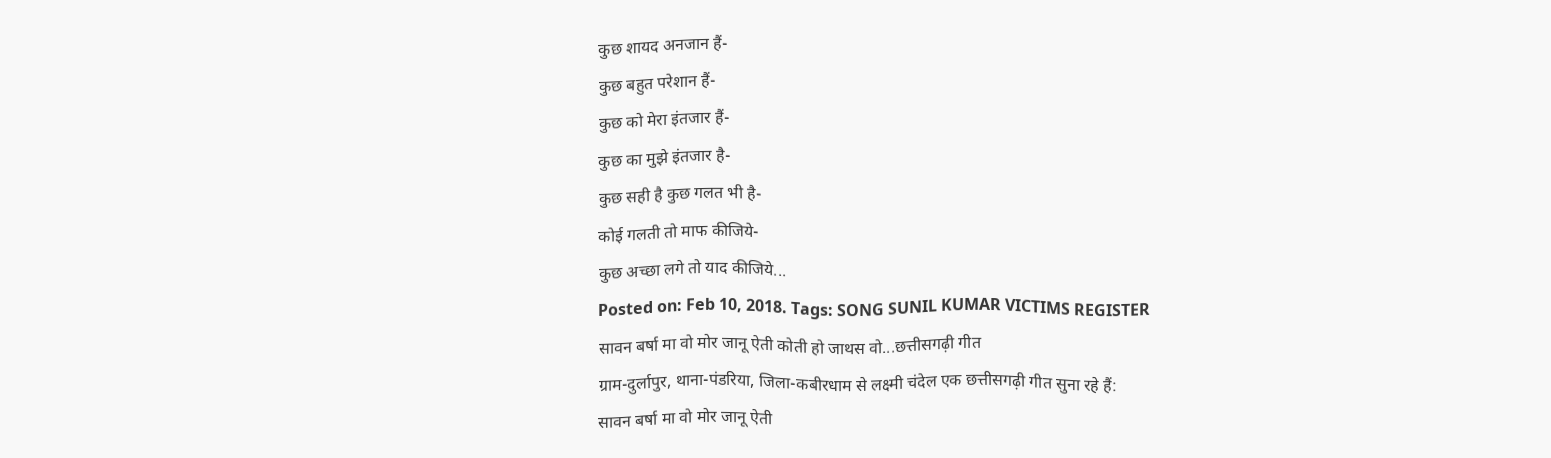कुछ शायद अनजान हैं-
कुछ बहुत परेशान हैं-
कुछ को मेरा इंतजार हैं-
कुछ का मुझे इंतजार है-
कुछ सही है कुछ गलत भी है-
कोई गलती तो माफ कीजिये-
कुछ अच्छा लगे तो याद कीजिये...
Posted on: Feb 10, 2018. Tags: SONG SUNIL KUMAR VICTIMS REGISTER
सावन बर्षा मा वो मोर जानू ऐती कोती हो जाथस वो...छत्तीसगढ़ी गीत
ग्राम-दुर्लापुर, थाना-पंडरिया, जिला-कबीरधाम से लक्ष्मी चंदेल एक छत्तीसगढ़ी गीत सुना रहे हैं:
सावन बर्षा मा वो मोर जानू ऐती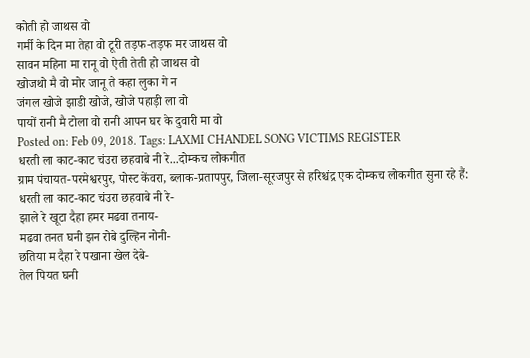कोती हो जाथस वो
गर्मी के दिन मा तेहा वो टूरी तड़फ-तड़फ मर जाथस वो
सावन महिना मा रानू वो ऐती तेती हो जाथस वो
खोजथो मै वो मोर जानू ते कहा लुका गे न
जंगल खोजे झाडी खोजे, खोजे पहाड़ी ला वो
पायों रानी मै टोला वो रानी आपन घर के दुवारी मा वो
Posted on: Feb 09, 2018. Tags: LAXMI CHANDEL SONG VICTIMS REGISTER
धरती ला काट-काट चंउरा छहवाबे नी रे...दोम्कच लोकगीत
ग्राम पंचायत-परमेश्वरपुर, पोस्ट केंवरा, ब्लाक-प्रतापपुर, जिला-सूरजपुर से हरिश्चंद्र एक दोम्कच लोकगीत सुना रहे हैं:
धरती ला काट-काट चंउरा छहवाबे नी रे-
झाले रे खूटा दैहा हमर मढवा तनाय-
मढवा तनत घनी झन रोबे दुल्हिन नोनी-
छतिया म दैहा रे पखाना खेल देबे-
तेल पियत घनी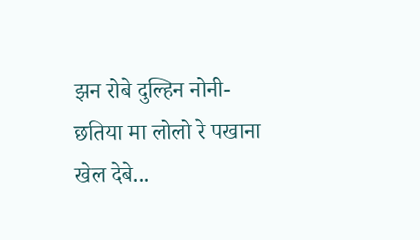झन रोबे दुल्हिन नोनी-
छतिया मा लोलो रे पखाना खेल देबे...